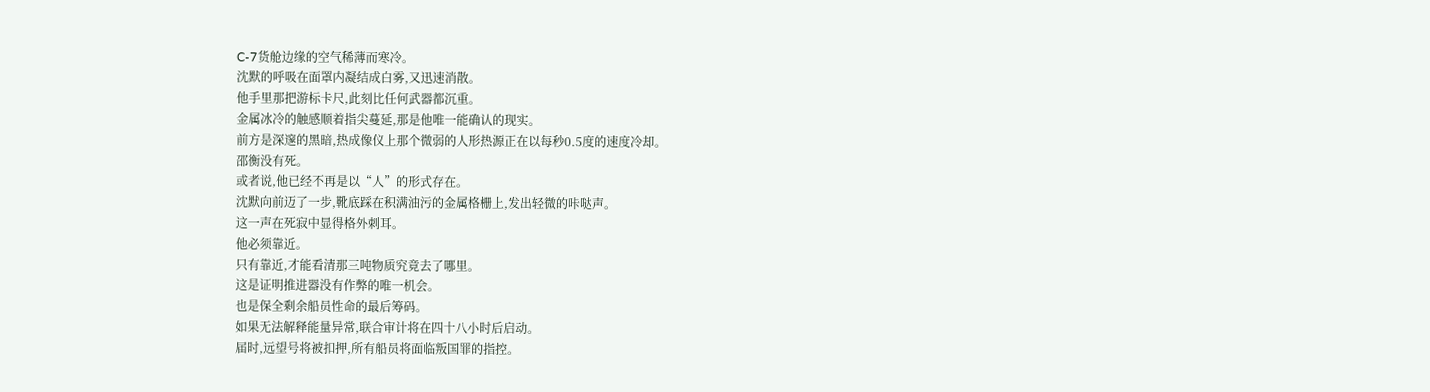C-7货舱边缘的空气稀薄而寒冷。
沈默的呼吸在面罩内凝结成白雾,又迅速消散。
他手里那把游标卡尺,此刻比任何武器都沉重。
金属冰冷的触感顺着指尖蔓延,那是他唯一能确认的现实。
前方是深邃的黑暗,热成像仪上那个微弱的人形热源正在以每秒0.5度的速度冷却。
邵衡没有死。
或者说,他已经不再是以“人”的形式存在。
沈默向前迈了一步,靴底踩在积满油污的金属格栅上,发出轻微的咔哒声。
这一声在死寂中显得格外刺耳。
他必须靠近。
只有靠近,才能看清那三吨物质究竟去了哪里。
这是证明推进器没有作弊的唯一机会。
也是保全剩余船员性命的最后筹码。
如果无法解释能量异常,联合审计将在四十八小时后启动。
届时,远望号将被扣押,所有船员将面临叛国罪的指控。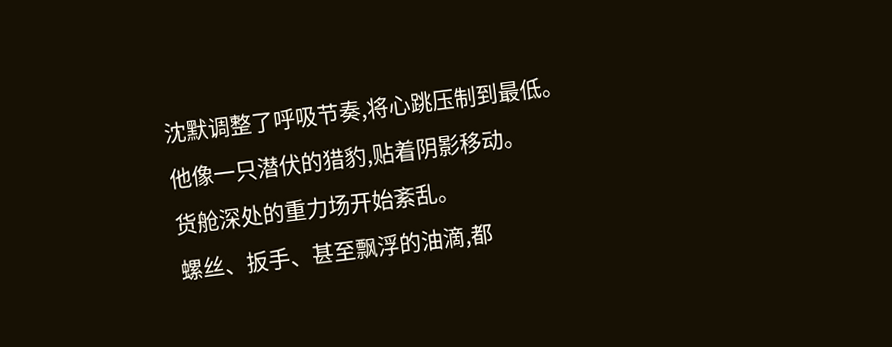沈默调整了呼吸节奏,将心跳压制到最低。
他像一只潜伏的猎豹,贴着阴影移动。
货舱深处的重力场开始紊乱。
螺丝、扳手、甚至飘浮的油滴,都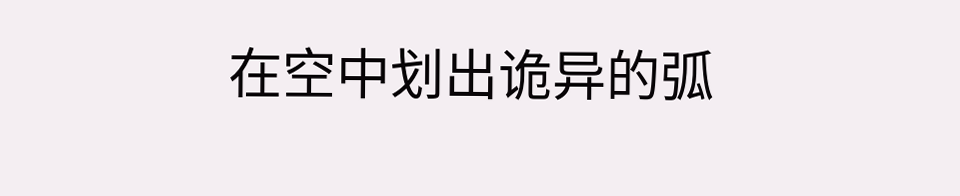在空中划出诡异的弧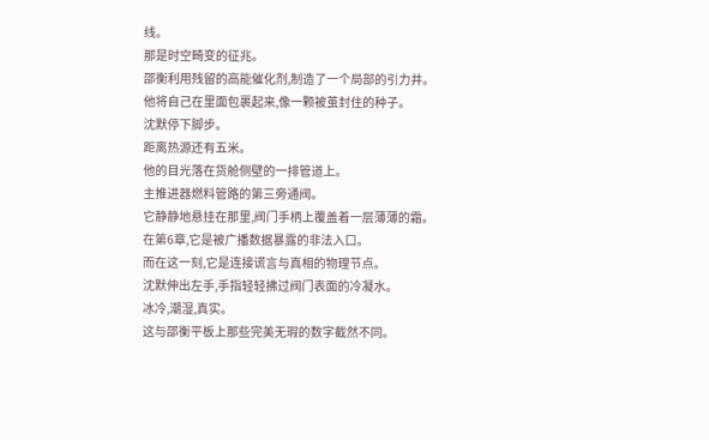线。
那是时空畸变的征兆。
邵衡利用残留的高能催化剂,制造了一个局部的引力井。
他将自己在里面包裹起来,像一颗被茧封住的种子。
沈默停下脚步。
距离热源还有五米。
他的目光落在货舱侧壁的一排管道上。
主推进器燃料管路的第三旁通阀。
它静静地悬挂在那里,阀门手柄上覆盖着一层薄薄的霜。
在第6章,它是被广播数据暴露的非法入口。
而在这一刻,它是连接谎言与真相的物理节点。
沈默伸出左手,手指轻轻拂过阀门表面的冷凝水。
冰冷,潮湿,真实。
这与邵衡平板上那些完美无瑕的数字截然不同。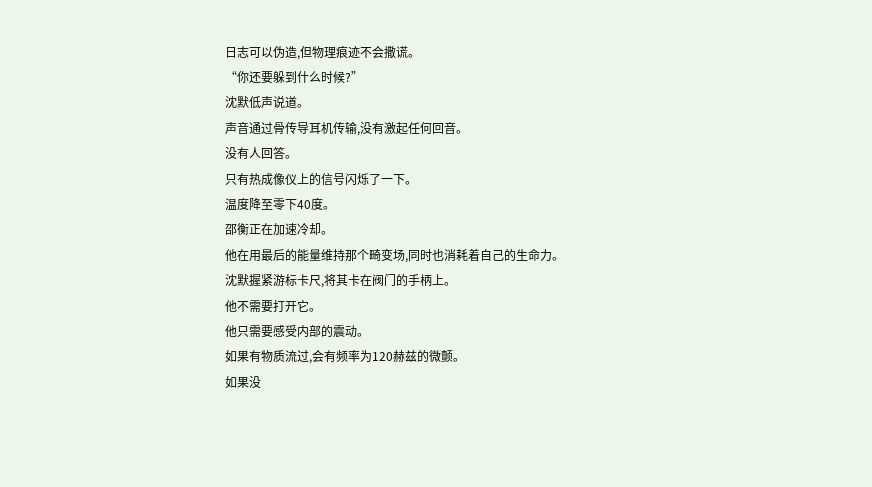日志可以伪造,但物理痕迹不会撒谎。
“你还要躲到什么时候?”
沈默低声说道。
声音通过骨传导耳机传输,没有激起任何回音。
没有人回答。
只有热成像仪上的信号闪烁了一下。
温度降至零下40度。
邵衡正在加速冷却。
他在用最后的能量维持那个畸变场,同时也消耗着自己的生命力。
沈默握紧游标卡尺,将其卡在阀门的手柄上。
他不需要打开它。
他只需要感受内部的震动。
如果有物质流过,会有频率为120赫兹的微颤。
如果没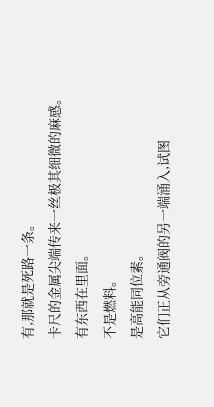有,那就是死路一条。
卡尺的金属尖端传来一丝极其细微的麻感。
有东西在里面。
不是燃料。
是高能同位素。
它们正从旁通阀的另一端涌入,试图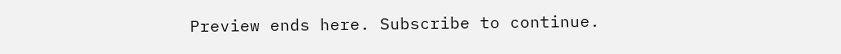Preview ends here. Subscribe to continue.